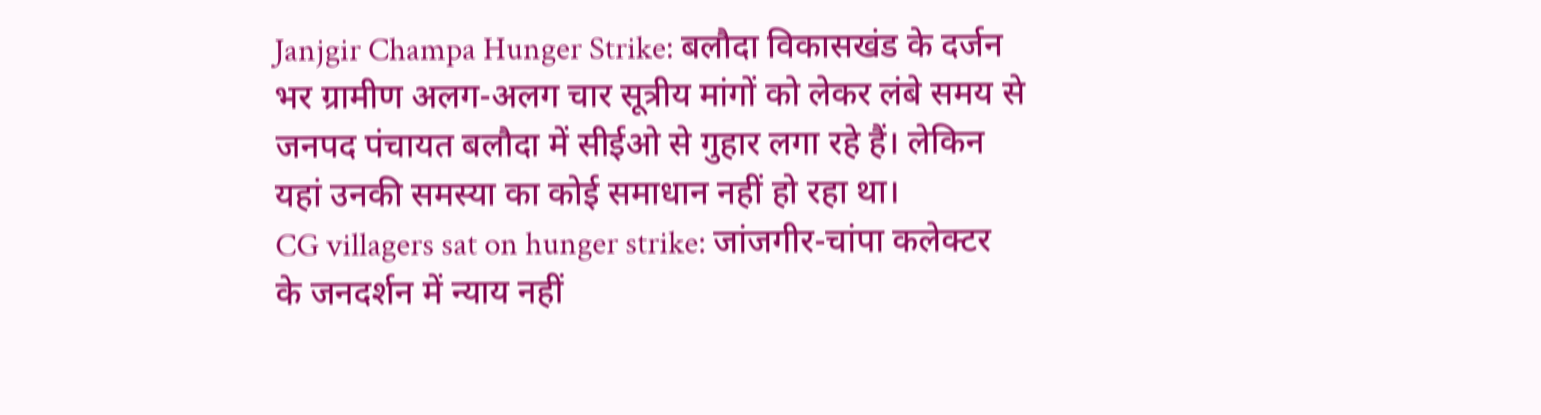Janjgir Champa Hunger Strike: बलौदा विकासखंड के दर्जन भर ग्रामीण अलग-अलग चार सूत्रीय मांगों को लेकर लंबे समय से जनपद पंचायत बलौदा में सीईओ से गुहार लगा रहे हैं। लेकिन यहां उनकी समस्या का कोई समाधान नहीं हो रहा था।
CG villagers sat on hunger strike: जांजगीर-चांपा कलेक्टर के जनदर्शन में न्याय नहीं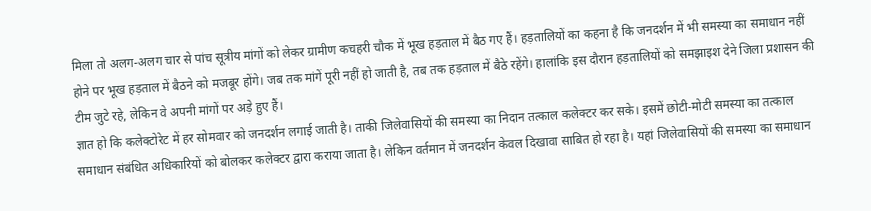मिला तो अलग-अलग चार से पांच सूत्रीय मांगों को लेकर ग्रामीण कचहरी चौक में भूख हड़ताल में बैठ गए हैं। हड़तालियों का कहना है कि जनदर्शन में भी समस्या का समाधान नहीं होने पर भूख हड़ताल में बैठने को मजबूर होंगे। जब तक मांगें पूरी नहीं हो जाती है, तब तक हड़ताल में बैठे रहेंगे। हालांकि इस दौरान हड़तालियों को समझाइश देने जिला प्रशासन की टीम जुटे रहे, लेकिन वे अपनी मांगों पर अड़े हुए हैं।
ज्ञात हो कि कलेक्टोरेट में हर सोमवार को जनदर्शन लगाई जाती है। ताकी जिलेवासियों की समस्या का निदान तत्काल कलेक्टर कर सके। इसमें छोटी-मोटी समस्या का तत्काल समाधान संबंधित अधिकारियों को बोलकर कलेक्टर द्वारा कराया जाता है। लेकिन वर्तमान में जनदर्शन केवल दिखावा साबित हो रहा है। यहां जिलेवासियों की समस्या का समाधान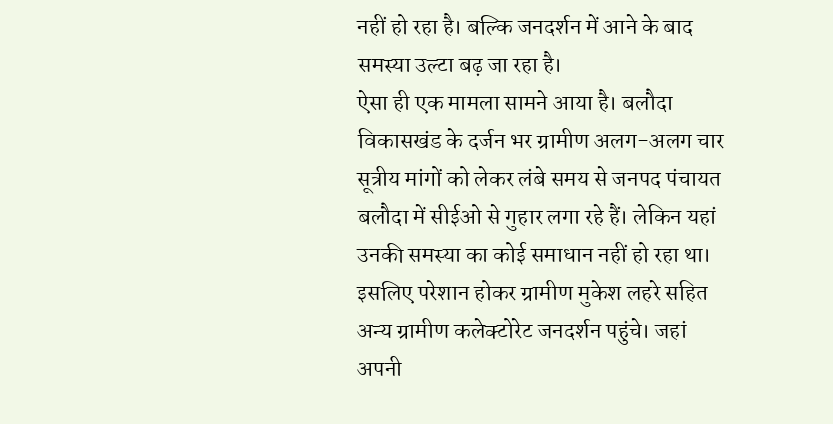नहीं हो रहा है। बल्कि जनदर्शन में आने के बाद समस्या उल्टा बढ़ जा रहा है।
ऐसा ही एक मामला सामने आया है। बलौदा विकासखंड के दर्जन भर ग्रामीण अलग-अलग चार सूत्रीय मांगों को लेकर लंबे समय से जनपद पंचायत बलौदा में सीईओ से गुहार लगा रहे हैं। लेकिन यहां उनकी समस्या का कोई समाधान नहीं हो रहा था। इसलिए परेशान होकर ग्रामीण मुकेश लहरे सहित अन्य ग्रामीण कलेक्टोरेट जनदर्शन पहुंचे। जहां अपनी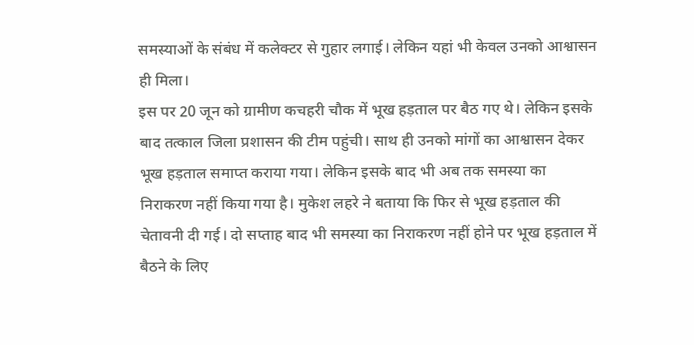समस्याओं के संबंध में कलेक्टर से गुहार लगाई। लेकिन यहां भी केवल उनको आश्वासन ही मिला।
इस पर 20 जून को ग्रामीण कचहरी चौक में भूख हड़ताल पर बैठ गए थे। लेकिन इसके बाद तत्काल जिला प्रशासन की टीम पहुंची। साथ ही उनको मांगों का आश्वासन देकर भूख हड़ताल समाप्त कराया गया। लेकिन इसके बाद भी अब तक समस्या का निराकरण नहीं किया गया है। मुकेश लहरे ने बताया कि फिर से भूख हड़ताल की चेतावनी दी गई। दो सप्ताह बाद भी समस्या का निराकरण नहीं होने पर भूख हड़ताल में बैठने के लिए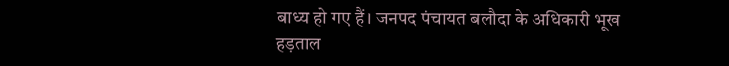बाध्य हो गए हैं। जनपद पंचायत बलौदा के अधिकारी भूख हड़ताल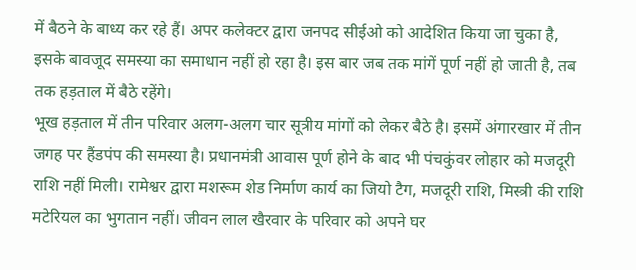में बैठने के बाध्य कर रहे हैं। अपर कलेक्टर द्वारा जनपद सीईओ को आदेशित किया जा चुका है, इसके बावजूद समस्या का समाधान नहीं हो रहा है। इस बार जब तक मांगें पूर्ण नहीं हो जाती है, तब तक हड़ताल में बैठे रहेंगे।
भूख हड़ताल में तीन परिवार अलग-अलग चार सूत्रीय मांगों को लेकर बैठे है। इसमें अंगारखार में तीन जगह पर हैंडपंप की समस्या है। प्रधानमंत्री आवास पूर्ण होने के बाद भी पंचकुंवर लोहार को मजदूरी राशि नहीं मिली। रामेश्वर द्वारा मशरूम शेड निर्माण कार्य का जियो टैग, मजदूरी राशि, मिस्त्री की राशि मटेरियल का भुगतान नहीं। जीवन लाल खैरवार के परिवार को अपने घर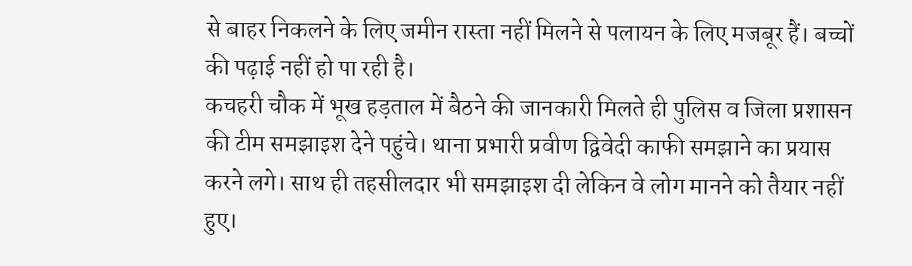से बाहर निकलने के लिए जमीन रास्ता नहीं मिलने से पलायन के लिए मजबूर हैं। बच्चों की पढ़ाई नहीं हो पा रही है।
कचहरी चौक में भूख हड़ताल में बैठने की जानकारी मिलते ही पुलिस व जिला प्रशासन की टीम समझाइश देने पहुंचे। थाना प्रभारी प्रवीण द्विवेदी काफी समझाने का प्रयास करने लगे। साथ ही तहसीलदार भी समझाइश दी लेकिन वे लोग मानने को तैयार नहीं हुए।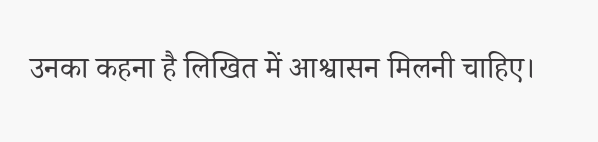उनका कहना है लिखित में आश्वासन मिलनी चाहिए।